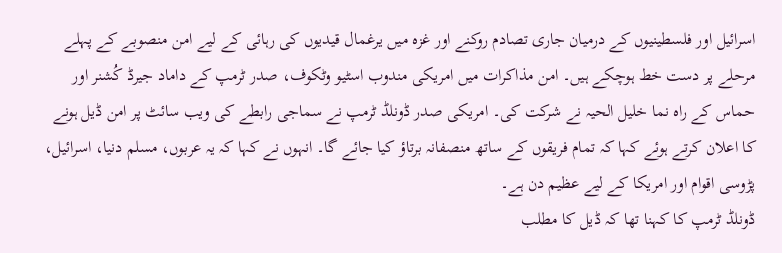اسرائیل اور فلسطینیوں کے درمیان جاری تصادم روکنے اور غزہ میں یرغمال قیدیوں کی رہائی کے لیے امن منصوبے کے پہلے مرحلے پر دست خط ہوچکے ہیں۔ امن مذاکرات میں امریکی مندوب اسٹیو وٹکوف، صدر ٹرمپ کے داماد جیرڈ کُشنر اور حماس کے راہ نما خلیل الحیہ نے شرکت کی۔ امریکی صدر ڈونلڈ ٹرمپ نے سماجی رابطے کی ویب سائٹ پر امن ڈیل ہونے کا اعلان کرتے ہوئے کہا کہ تمام فریقوں کے ساتھ منصفانہ برتاؤ کیا جائے گا۔ انہوں نے کہا کہ یہ عربوں، مسلم دنیا، اسرائیل، پڑوسی اقوام اور امریکا کے لیے عظیم دن ہے۔
ڈونلڈ ٹرمپ کا کہنا تھا کہ ڈیل کا مطلب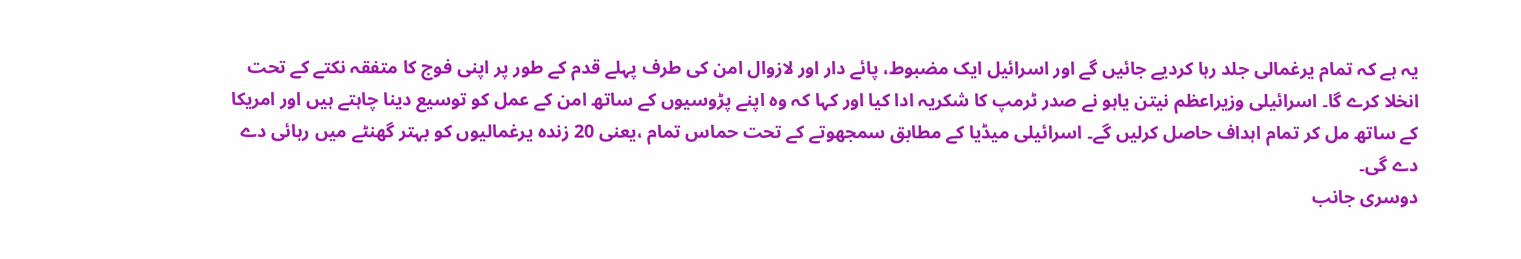یہ ہے کہ تمام یرغمالی جلد رہا کردیے جائیں گے اور اسرائیل ایک مضبوط، پائے دار اور لازوال امن کی طرف پہلے قدم کے طور پر اپنی فوج کا متفقہ نکتے کے تحت انخلا کرے گا۔ اسرائیلی وزیراعظم نیتن یاہو نے صدر ٹرمپ کا شکریہ ادا کیا اور کہا کہ وہ اپنے پڑوسیوں کے ساتھ امن کے عمل کو توسیع دینا چاہتے ہیں اور امریکا کے ساتھ مل کر تمام اہداف حاصل کرلیں گے۔ اسرائیلی میڈیا کے مطابق سمجھوتے کے تحت حماس تمام ،یعنی 20 زندہ یرغمالیوں کو بہتر گھنٹے میں رہائی دے دے گی۔
دوسری جانب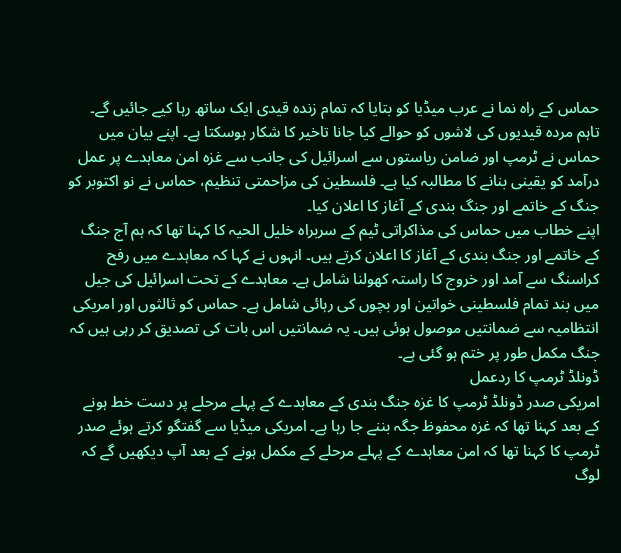حماس کے راہ نما نے عرب میڈیا کو بتایا کہ تمام زندہ قیدی ایک ساتھ رہا کیے جائیں گے۔ تاہم مردہ قیدیوں کی لاشوں کو حوالے کیا جانا تاخیر کا شکار ہوسکتا ہے۔ اپنے بیان میں حماس نے ٹرمپ اور ضامن ریاستوں سے اسرائیل کی جانب سے غزہ امن معاہدے پر عمل درآمد کو یقینی بنانے کا مطالبہ کیا ہے۔ فلسطین کی مزاحمتی تنظیم، حماس نے نو اکتوبر کو جنگ کے خاتمے اور جنگ بندی کے آغاز کا اعلان کیا۔
اپنے خطاب میں حماس کی مذاکراتی ٹیم کے سربراہ خلیل الحیہ کا کہنا تھا کہ ہم آج جنگ کے خاتمے اور جنگ بندی کے آغاز کا اعلان کرتے ہیں۔ انہوں نے کہا کہ معاہدے میں رفح کراسنگ سے آمد اور خروج کا راستہ کھولنا شامل ہے۔ معاہدے کے تحت اسرائیل کی جیل میں بند تمام فلسطینی خواتین اور بچوں کی رہائی شامل ہے۔ حماس کو ثالثوں اور امریکی انتظامیہ سے ضمانتیں موصول ہوئی ہیں۔ یہ ضمانتیں اس بات کی تصدیق کر رہی ہیں کہ جنگ مکمل طور پر ختم ہو گئی ہے۔
ڈونلڈ ٹرمپ کا ردعمل
امریکی صدر ڈونلڈ ٹرمپ کا غزہ جنگ بندی کے معاہدے کے پہلے مرحلے پر دست خط ہونے کے بعد کہنا تھا کہ غزہ محفوظ جگہ بننے جا رہا ہے۔ امریکی میڈیا سے گفتگو کرتے ہوئے صدر ٹرمپ کا کہنا تھا کہ امن معاہدے کے پہلے مرحلے کے مکمل ہونے کے بعد آپ دیکھیں گے کہ لوگ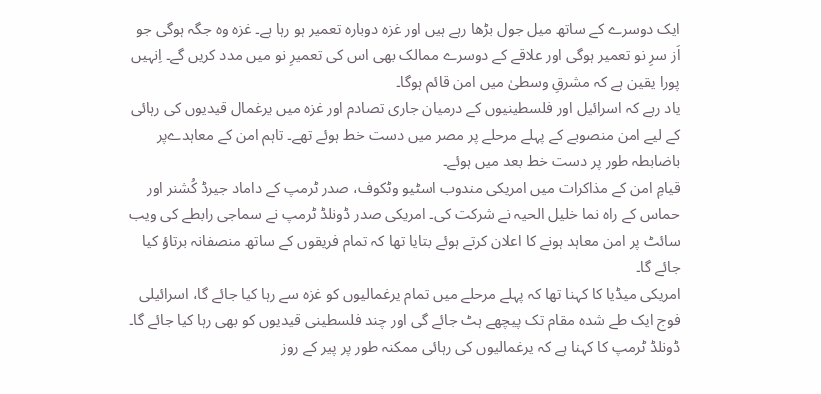ایک دوسرے کے ساتھ میل جول بڑھا رہے ہیں اور غزہ دوبارہ تعمیر ہو رہا ہے۔ غزہ وہ جگہ ہوگی جو اَز سرِ نو تعمیر ہوگی اور علاقے کے دوسرے ممالک بھی اس کی تعمیرِ نو میں مدد کریں گے۔ اِنہیں پورا یقین ہے کہ مشرقِ وسطیٰ میں امن قائم ہوگا۔
یاد رہے کہ اسرائیل اور فلسطینیوں کے درمیان جاری تصادم اور غزہ میں یرغمال قیدیوں کی رہائی کے لیے امن منصوبے کے پہلے مرحلے پر مصر میں دست خط ہوئے تھے۔ تاہم امن کے معاہدےپر باضابطہ طور پر دست خط بعد میں ہوئے۔
قیامِ امن کے مذاکرات میں امریکی مندوب اسٹیو وٹکوف، صدر ٹرمپ کے داماد جیرڈ کُشنر اور حماس کے راہ نما خلیل الحیہ نے شرکت کی۔ امریکی صدر ڈونلڈ ٹرمپ نے سماجی رابطے کی ویب سائٹ پر امن معاہد ہونے کا اعلان کرتے ہوئے بتایا تھا کہ تمام فریقوں کے ساتھ منصفانہ برتاؤ کیا جائے گا۔
امریکی میڈیا کا کہنا تھا کہ پہلے مرحلے میں تمام یرغمالیوں کو غزہ سے رہا کیا جائے گا، اسرائیلی فوج ایک طے شدہ مقام تک پیچھے ہٹ جائے گی اور چند فلسطینی قیدیوں کو بھی رہا کیا جائے گا۔ ڈونلڈ ٹرمپ کا کہنا ہے کہ یرغمالیوں کی رہائی ممکنہ طور پر پیر کے روز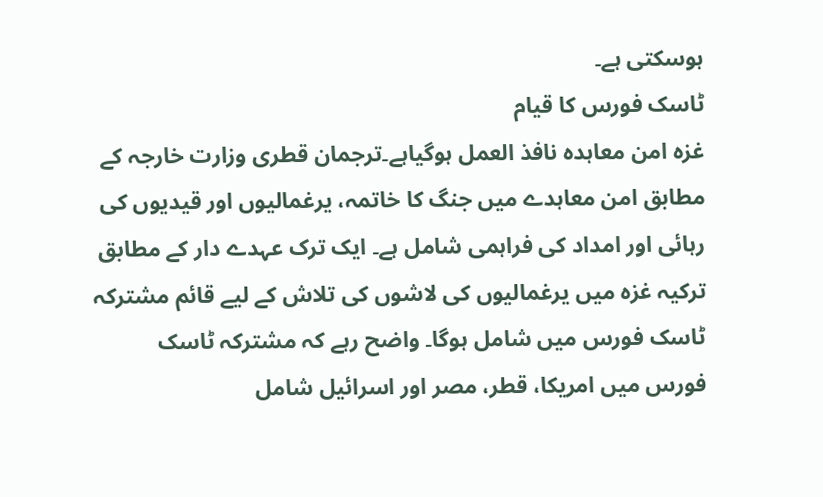ہوسکتی ہے۔
ٹاسک فورس کا قیام
غزہ امن معاہدہ نافذ العمل ہوگیاہے۔ترجمان قطری وزارت خارجہ کے مطابق امن معاہدے میں جنگ کا خاتمہ، یرغمالیوں اور قیدیوں کی رہائی اور امداد کی فراہمی شامل ہے۔ ایک ترک عہدے دار کے مطابق ترکیہ غزہ میں یرغمالیوں کی لاشوں کی تلاش کے لیے قائم مشترکہ ٹاسک فورس میں شامل ہوگا۔ واضح رہے کہ مشترکہ ٹاسک فورس میں امریکا، قطر، مصر اور اسرائیل شامل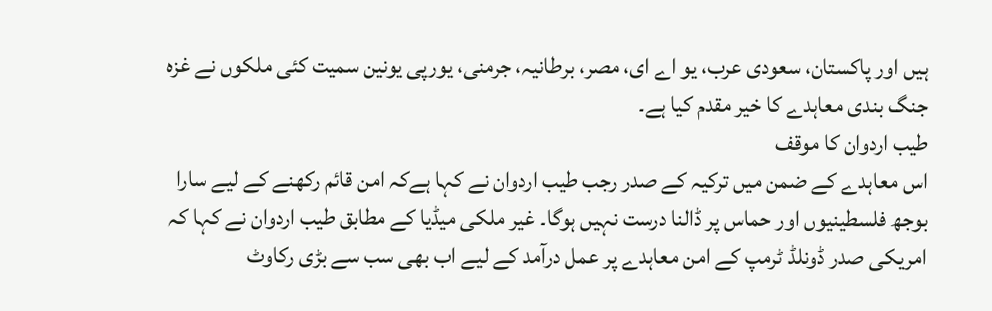ہیں اور پاکستان، سعودی عرب، یو اے ای، مصر، برطانیہ، جرمنی، یورپی یونین سمیت کئی ملکوں نے غزہ جنگ بندی معاہدے کا خیر مقدم کیا ہے۔
طیب اردوان کا موقف
اس معاہدے کے ضمن میں ترکیہ کے صدر رجب طیب اردوان نے کہا ہےکہ امن قائم رکھنے کے لیے سارا بوجھ فلسطینیوں اور حماس پر ڈالنا درست نہیں ہوگا۔ غیر ملکی میڈیا کے مطابق طیب اردوان نے کہا کہ امریکی صدر ڈونلڈ ٹرمپ کے امن معاہدے پر عمل درآمد کے لیے اب بھی سب سے بڑی رکاوٹ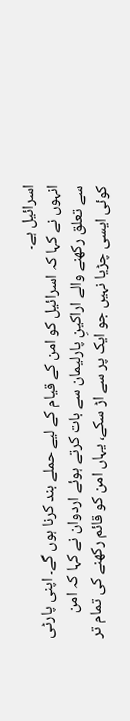اسرائیل ہے۔
انہوں نے کہا کہ اسرائیل کو امن کے قیام کے لیے حملے بند کرنا ہوں گے۔ اپنی پارٹی سے تعلق رکھنے والے اراکینِ پارلیمان سے بات کرتے ہوئے اردوان نے کہا کہ امن کوئی ایسی چڑیا نہیں جو ایک پر سے اڑ سکے، یہاں امن کو قائم رکھنے کی تمام تر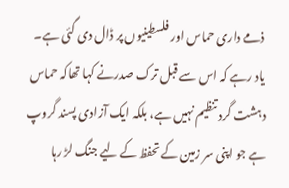ذمے داری حماس اور فلسطینیوں پر ڈال دی گئی ہے۔
یاد رہے کہ اس سے قبل ترک صدرنے کہا تھاکہ حماس دہشت گرد تنظیم نہیں ہے، بلکہ ایک آزادی پسند گروپ ہے جو اپنی سر زمین کے تحفظ کے لیے جنگ لڑ رہا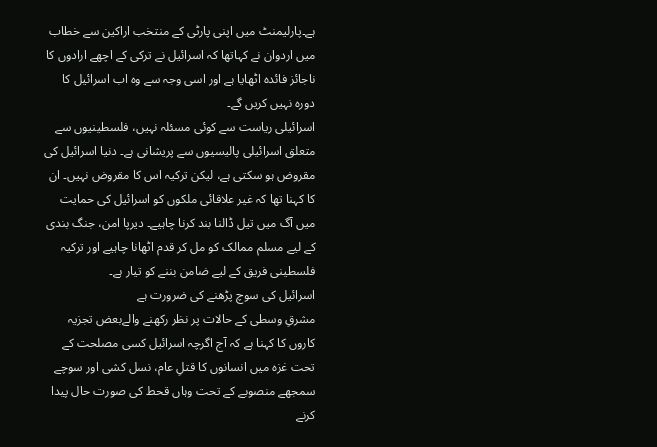ہے۔پارلیمنٹ میں اپنی پارٹی کے منتخب اراکین سے خطاب میں اردوان نے کہاتھا کہ اسرائیل نے ترکی کے اچھے ارادوں کا ناجائز فائدہ اٹھایا ہے اور اسی وجہ سے وہ اب اسرائیل کا دورہ نہیں کریں گے۔
اسرائیلی ریاست سے کوئی مسئلہ نہیں، فلسطینیوں سے متعلق اسرائیلی پالیسیوں سے پریشانی ہے۔ دنیا اسرائیل کی مقروض ہو سکتی ہے، لیکن ترکیہ اس کا مقروض نہیں۔ ان کا کہنا تھا کہ غیر علاقائی ملکوں کو اسرائیل کی حمایت میں آگ میں تیل ڈالنا بند کرنا چاہیے۔ دیرپا امن، جنگ بندی کے لیے مسلم ممالک کو مل کر قدم اٹھانا چاہیے اور ترکیہ فلسطینی فریق کے لیے ضامن بننے کو تیار ہے۔
اسرائیل کی سوچ پڑھنے کی ضرورت ہے
مشرقِ وسطی کے حالات پر نظر رکھنے والےبعض تجزیہ کاروں کا کہنا ہے کہ آج اگرچہ اسرائیل کسی مصلحت کے تحت غزہ میں انسانوں کا قتلِ عام، نسل کشی اور سوچے سمجھے منصوبے کے تحت وہاں قحط کی صورت حال پیدا کرنے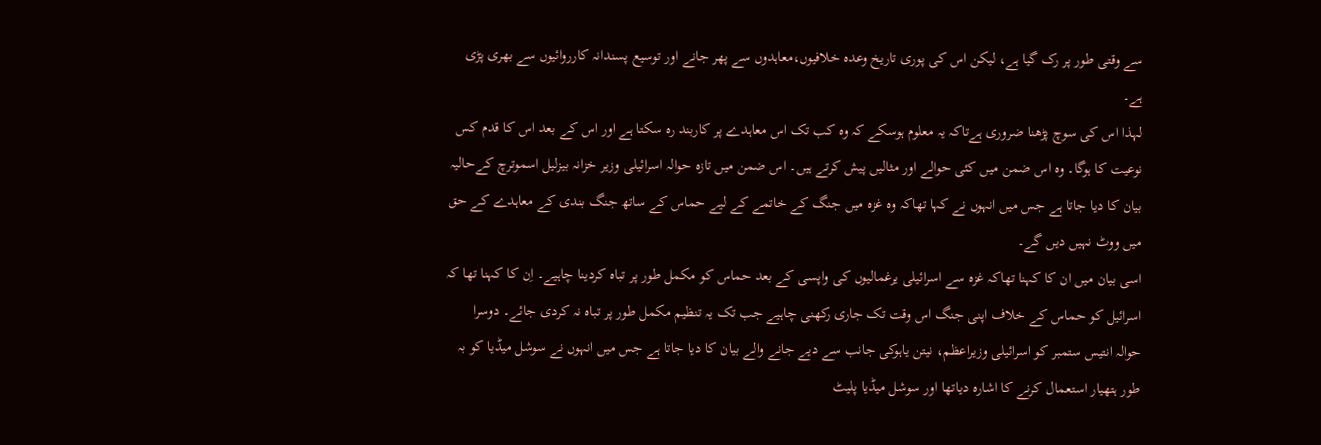سے وقتی طور پر رک گیا ہے، لیکن اس کی پوری تاریخ وعدہ خلافیوں،معاہدوں سے پھر جانے اور توسیع پسندانہ کارروائیوں سے بھری پڑی ہے۔
لہذا اس کی سوچ پڑھنا ضروری ہےتاکہ یہ معلوم ہوسکے کہ وہ کب تک اس معاہدے پر کاربند رہ سکتا ہے اور اس کے بعد اس کا قدم کس نوعیت کا ہوگا۔ وہ اس ضمن میں کئی حوالے اور مثالیں پیش کرتے ہیں۔ اس ضمن میں تازہ حوالہ اسرائیلی وزیر خزانہ بیزلیل اسموترچ کےحالیہ بیان کا دیا جاتا ہے جس میں انہوں نے کہا تھاکہ وہ غزہ میں جنگ کے خاتمے کے لیے حماس کے ساتھ جنگ بندی کے معاہدے کے حق میں ووٹ نہیں دیں گے۔
اسی بیان میں ان کا کہنا تھاکہ غزہ سے اسرائیلی یرغمالیوں کی واپسی کے بعد حماس کو مکمل طور پر تباہ کردینا چاہیے۔ اِن کا کہنا تھا کہ اسرائیل کو حماس کے خلاف اپنی جنگ اس وقت تک جاری رکھنی چاہیے جب تک یہ تنظیم مکمل طور پر تباہ نہ کردی جائے۔ دوسرا حوالہ انتیس ستمبر کو اسرائیلی وزیراعظم، نیتن یاہوکی جانب سے دیے جانے والے بیان کا دیا جاتا ہے جس میں انہوں نے سوشل میڈیا کو بہ طور ہتھیار استعمال کرنے کا اشارہ دیاتھا اور سوشل میڈیا پلیٹ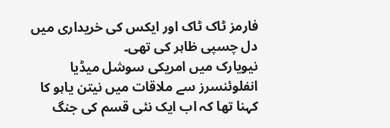فارمز ٹاک ٹاک اور ایکس کی خریداری میں دل چسپی ظاہر کی تھی۔
نیویارک میں امریکی سوشل میڈیا انفلوئنسرز سے ملاقات میں نیتن یاہو کا کہنا تھا کہ اب ایک نئی قسم کی جنگ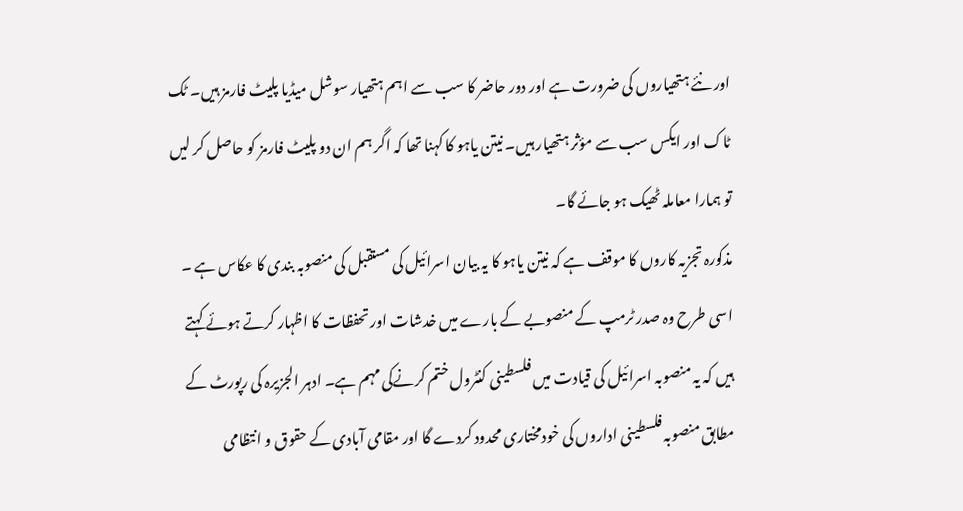اور نئے ہتھیاروں کی ضرورت ہے اور دور حاضر کا سب سے اہم ہتھیار سوشل میڈیا پلیٹ فارمز ہیں۔ ٹک ٹاک اور ایکس سب سے مؤثر ہتھیار ہیں۔ نیتن یاہو کا کہنا تھا کہ اگر ہم ان دو پلیٹ فارمز کو حاصل کر لیں تو ہمارا معاملہ ٹھیک ہو جائے گا۔
مذکورہ تجزیہ کاروں کا موقف ہے کہ نیتن یاہو کا یہ بیان اسرائیل کی مستقبل کی منصوبہ بندی کا عکاس ہے ۔ اسی طرح وہ صدر ٹرمپ کے منصوبے کے بارے میں خدشات اور تحفظات کا اظہار کرتے ہوئے کہتے ہیں کہ یہ منصوبہ اسرائیل کی قیادت میں فلسطینی کنٹرول ختم کرنےکی مہم ہے۔ ادہر الجزیرہ کی رپورٹ کے مطابق منصوبہ فلسطینی اداروں کی خودمختاری محدود کردے گا اور مقامی آبادی کے حقوق و انتظامی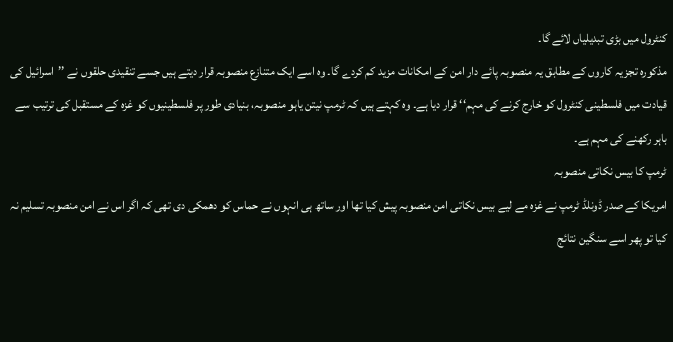کنٹرول میں بڑی تبدیلیاں لائے گا۔
مذکورہ تجزیہ کاروں کے مطابق یہ منصوبہ پائے دار امن کے امکانات مزید کم کردے گا۔ وہ اسے ایک متنازع منصوبہ قرار دیتے ہیں جسے تنقیدی حلقوں نے ’’اسرائیل کی قیادت میں فلسطینی کنٹرول کو خارج کرنے کی مہم‘‘ قرار دیا ہے۔ وہ کہتے ہیں کہ ٹرمپ نیتن یاہو منصوبہ، بنیادی طور پر فلسطینیوں کو غزہ کے مستقبل کی ترتیب سے باہر رکھنے کی مہم ہے۔
ٹرمپ کا بیس نکاتی منصوبہ
امریکا کے صدر ڈونلڈ ٹرمپ نے غزہ مے لیے بیس نکاتی امن منصوبہ پیش کیا تھا اور ساتھ ہی انہوں نے حماس کو دھمکی دی تھی کہ اگر اس نے امن منصوبہ تسلیم نہ کیا تو پھر اسے سنگین نتائج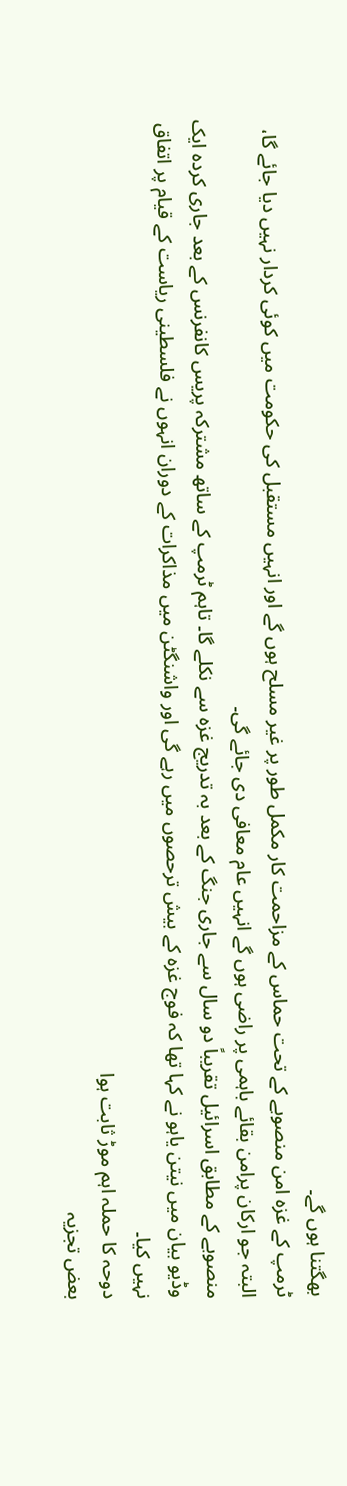بھگتنا ہوں گے۔
ٹرمپ کے غزہ امن منصوبے کے تحت حماس کے مزاحمت کار مکمل طور پر غیر مسلح ہوں گے اور انہیں مستقبل کی حکومت میں کوئی کردار نہیں دیا جائے گا، البتہ جو ارکان پرامن بقائے باہمی پر راضی ہوں گے انہیں عام معافی دی جائے گی۔
منصوبے کے مطابق اسرائیل تقریباً دو سال سے جاری جنگ کے بعد بہ تدریج غزہ سے نکلے گا۔ تاہم ٹرمپ کے ساتھ مشترکہ پریس کانفرنس کے بعد جاری کردہ ایک وڈیو بیان میں نیتن یاہو نے کہا تھا کہ فوج غزہ کے بیش ترحصوں میں رہے گی اور واشنگٹن میں مذاکرات کے دوران انہوں نے فلسطینی ریاست کے قیام پر اتفاق نہیں کیا۔
دوحہ کا حملہ اہم موڑ ثابت ہوا
بعض تجزیہ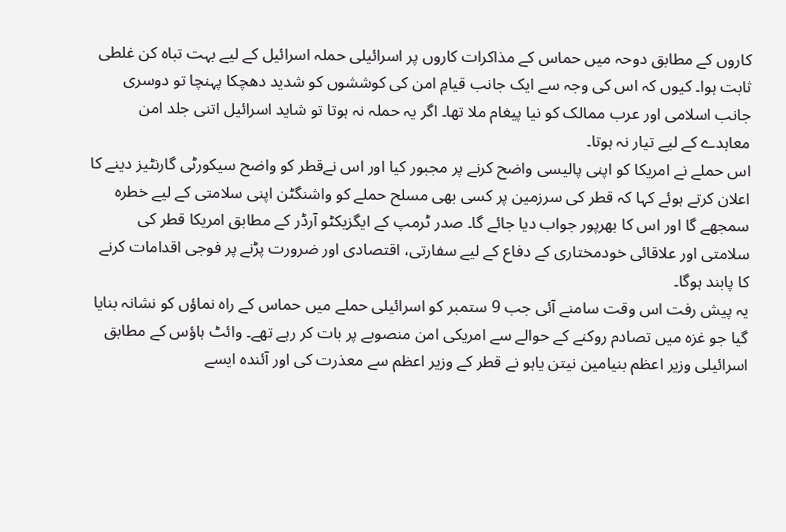کاروں کے مطابق دوحہ میں حماس کے مذاکرات کاروں پر اسرائیلی حملہ اسرائیل کے لیے بہت تباہ کن غلطی ثابت ہوا۔ کیوں کہ اس کی وجہ سے ایک جانب قیامِ امن کی کوششوں کو شدید دھچکا پہنچا تو دوسری جانب اسلامی اور عرب ممالک کو نیا پیغام ملا تھا۔ اگر یہ حملہ نہ ہوتا تو شاید اسرائیل اتنی جلد امن معاہدے کے لیے تیار نہ ہوتا۔
اس حملے نے امریکا کو اپنی پالیسی واضح کرنے پر مجبور کیا اور اس نےقطر کو واضح سیکورٹی گارنٹیز دینے کا اعلان کرتے ہوئے کہا کہ قطر کی سرزمین پر کسی بھی مسلح حملے کو واشنگٹن اپنی سلامتی کے لیے خطرہ سمجھے گا اور اس کا بھرپور جواب دیا جائے گا۔ صدر ٹرمپ کے ایگزیکٹو آرڈر کے مطابق امریکا قطر کی سلامتی اور علاقائی خودمختاری کے دفاع کے لیے سفارتی، اقتصادی اور ضرورت پڑنے پر فوجی اقدامات کرنے کا پابند ہوگا۔
یہ پیش رفت اس وقت سامنے آئی جب 9 ستمبر کو اسرائیلی حملے میں حماس کے راہ نماؤں کو نشانہ بنایا گیا جو غزہ میں تصادم روکنے کے حوالے سے امریکی امن منصوبے پر بات کر رہے تھے۔ وائٹ ہاؤس کے مطابق اسرائیلی وزیر اعظم بنیامین نیتن یاہو نے قطر کے وزیر اعظم سے معذرت کی اور آئندہ ایسے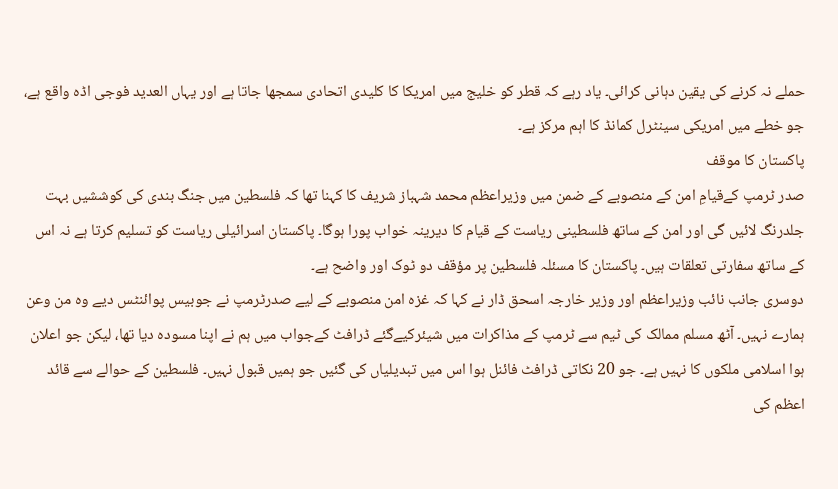حملے نہ کرنے کی یقین دہانی کرائی۔ یاد رہے کہ قطر کو خلیج میں امریکا کا کلیدی اتحادی سمجھا جاتا ہے اور یہاں العدید فوجی اڈہ واقع ہے، جو خطے میں امریکی سینٹرل کمانڈ کا اہم مرکز ہے۔
پاکستان کا موقف
صدر ٹرمپ کےقیامِ امن کے منصوبے کے ضمن میں وزیراعظم محمد شہباز شریف کا کہنا تھا کہ فلسطین میں جنگ بندی کی کوششیں بہت جلدرنگ لائیں گی اور امن کے ساتھ فلسطینی ریاست کے قیام کا دیرینہ خواب پورا ہوگا۔ پاکستان اسرائیلی ریاست کو تسلیم کرتا ہے نہ اس کے ساتھ سفارتی تعلقات ہیں۔ پاکستان کا مسئلہ فلسطین پر مؤقف دو ٹوک اور واضح ہے۔
دوسری جانب نائب وزیراعظم اور وزیر خارجہ اسحق ڈار نے کہا کہ غزہ امن منصوبے کے لیے صدرٹرمپ نے جوبیس پوائنٹس دیے وہ من وعن ہمارے نہیں۔ آٹھ مسلم ممالک کی ٹیم سے ٹرمپ کے مذاکرات میں شیئرکیےگئے ڈرافٹ کےجواب میں ہم نے اپنا مسودہ دیا تھا، لیکن جو اعلان ہوا اسلامی ملکوں کا نہیں ہے۔ جو 20 نکاتی ڈرافٹ فائنل ہوا اس میں تبدیلیاں کی گئیں جو ہمیں قبول نہیں۔ فلسطین کے حوالے سے قائد اعظم کی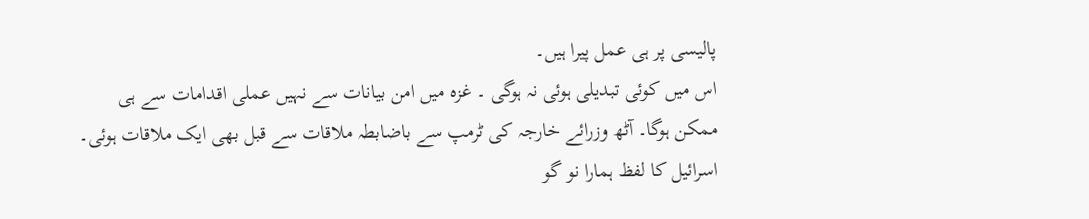پالیسی پر ہی عمل پیرا ہیں۔
اس میں کوئی تبدیلی ہوئی نہ ہوگی ۔ غزہ میں امن بیانات سے نہیں عملی اقدامات سے ہی ممکن ہوگا۔ آٹھ وزرائے خارجہ کی ٹرمپ سے باضابطہ ملاقات سے قبل بھی ایک ملاقات ہوئی۔ اسرائیل کا لفظ ہمارا نو گو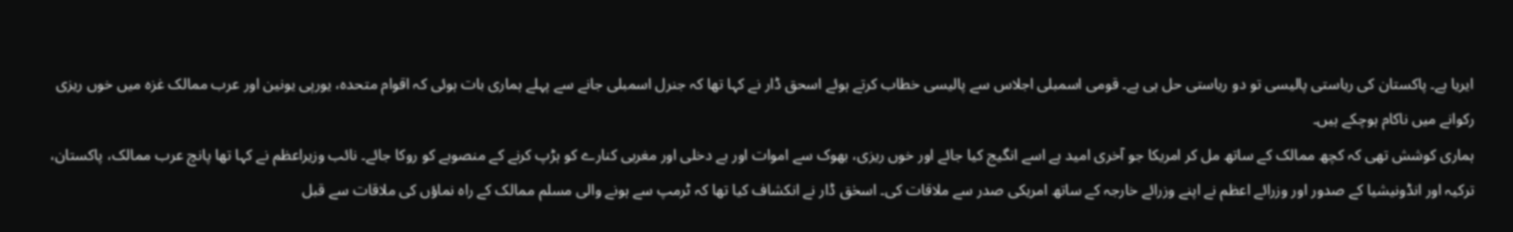ایریا ہے۔ پاکستان کی ریاستی پالیسی تو دو ریاستی حل ہی ہے۔ قومی اسمبلی اجلاس سے پالیسی خطاب کرتے ہوئے اسحق ڈار نے کہا تھا کہ جنرل اسمبلی جانے سے پہلے ہماری بات ہوئی کہ اقوام متحدہ، یورپی یونین اور عرب ممالک غزہ میں خوں ریزی رکوانے میں ناکام ہوچکے ہیں۔
ہماری کوشش تھی کہ کچھ ممالک کے ساتھ مل کر امریکا جو آخری امید ہے اسے انگیج کیا جائے اور خوں ریزی، بھوک سے اموات اور بے دخلی اور مغربی کنارے کو ہڑپ کرنے کے منصوبے کو روکا جائے۔ نائب وزیراعظم نے کہا تھا پانچ عرب ممالک، پاکستان، ترکیہ اور انڈونیشیا کے صدور اور وزرائے اعظم نے اپنے وزرائے خارجہ کے ساتھ امریکی صدر سے ملاقات کی۔ اسحٰق ڈار نے انکشاف کیا تھا کہ ٹرمپ سے ہونے والی مسلم ممالک کے راہ نماؤں کی ملاقات سے قبل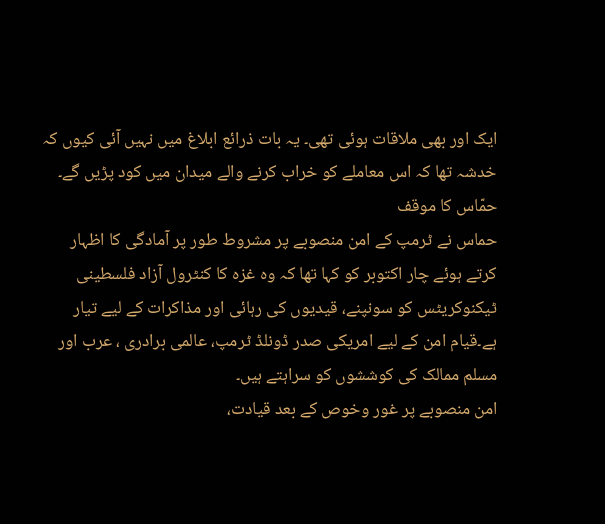ایک اور بھی ملاقات ہوئی تھی۔ یہ بات ذرائع ابلاغ میں نہیں آئی کیوں کہ خدشہ تھا کہ اس معاملے کو خراب کرنے والے میدان میں کود پڑیں گے۔
حمّاس کا موقف
حماس نے ٹرمپ کے امن منصوبے پر مشروط طور پر آمادگی کا اظہار کرتے ہوئے چار اکتوبر کو کہا تھا کہ وہ غزہ کا کنٹرول آزاد فلسطینی ٹیکنوکریٹس کو سونپنے، قیدیوں کی رہائی اور مذاکرات کے لیے تیار ہے۔قیام امن کے لیے امریکی صدر ڈونلڈ ٹرمپ، عالمی برادری ، عرب اور مسلم ممالک کی کوششوں کو سراہتے ہیں۔
امن منصوبے پر غور وخوص کے بعد قیادت،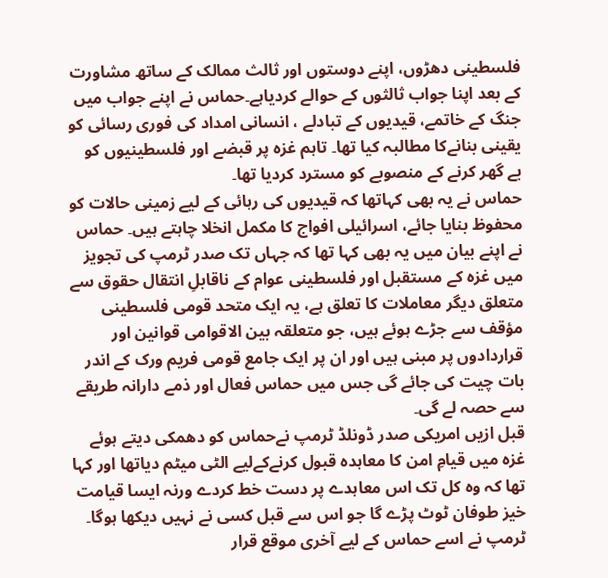فلسطینی دھڑوں، اپنے دوستوں اور ثالث ممالک کے ساتھ مشاورت کے بعد اپنا جواب ثالثوں کے حوالے کردیاہے۔حماس نے اپنے جواب میں جنگ کے خاتمے، قیدیوں کے تبادلے ، انسانی امداد کی فوری رسائی کو یقینی بنانےکا مطالبہ کیا تھا۔ تاہم غزہ پر قبضے اور فلسطینیوں کو بے گھر کرنے کے منصوبے کو مسترد کردیا تھا۔
حماس نے یہ بھی کہاتھا کہ قیدیوں کی رہائی کے لیے زمینی حالات کو محفوظ بنایا جائے، اسرائیلی افواج کا مکمل انخلا چاہتے ہیں۔ حماس نے اپنے بیان میں یہ بھی کہا تھا کہ جہاں تک صدر ٹرمپ کی تجویز میں غزہ کے مستقبل اور فلسطینی عوام کے ناقابلِ انتقال حقوق سے متعلق دیگر معاملات کا تعلق ہے، یہ ایک متحد قومی فلسطینی مؤقف سے جڑے ہوئے ہیں، جو متعلقہ بین الاقوامی قوانین اور قراردادوں پر مبنی ہیں اور ان پر ایک جامع قومی فریم ورک کے اندر بات چیت کی جائے گی جس میں حماس فعال اور ذمے دارانہ طریقے سے حصہ لے گی۔
قبل ازیں امریکی صدر ڈونلڈ ٹرمپ نےحماس کو دھمکی دیتے ہوئے غزہ میں قیامِ امن کا معاہدہ قبول کرنےکےلیے الٹی میٹم دیاتھا اور کہا تھا کہ وہ کل تک اس معاہدے پر دست خط کردے ورنہ ایسا قیامت خیز طوفان ٹوٹ پڑے گا جو اس سے قبل کسی نے نہیں دیکھا ہوگا۔ ٹرمپ نے اسے حماس کے لیے آخری موقع قرار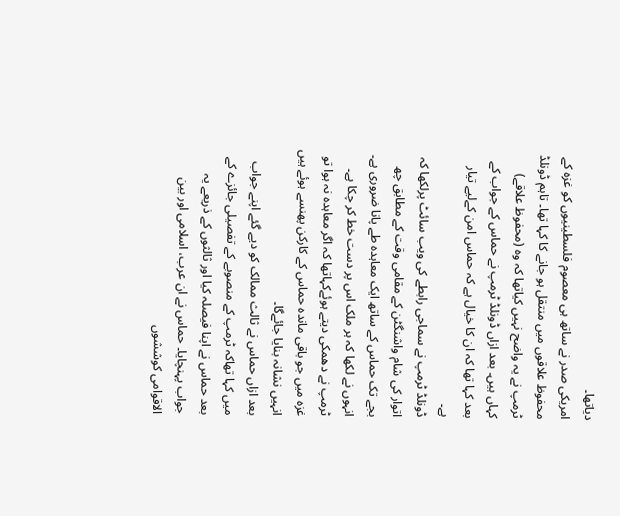دیاتھا۔
امریکی صدر نے ساتھ ہی معصوم فلسطینیوں کو غزہ کے محفوظ علاقوں میں منتقل ہو جانے کا کہا تھا۔ تاہم ڈونلڈ ٹرمپ نے یہ واضح نہیں کیاتھا کہ وہ (محفوظ علاقے) کہاں ہیں۔ بعد ازاں ڈونلڈ ٹرمپ نے حماس کے جواب کے بعد کہا تھا کہ ان کا خیال ہے کہ حماس امن کےلیے تیار ہے۔
ڈونلڈ ٹرمپ نے سماجی رابطے کی ویب سائٹ پرلکھا کہ اتوار کی شام واشنگٹن کے مقامی وقت کے مطابق چھ بجے تک حماس کے ساتھ ایک معاہدہ طے پانا ضروری ہے۔ انہوں نے لکھا کہ ہر ملک اس پر دست خط کر چکا ہے۔ ٹرمپ نے دھمکی دیتے ہوئےکہاتھا کہ اگر معاہدہ نہ ہوا تو غزہ میں جو باقی ماندہ حماس کے کارکن پھنسے ہوئے ہیں انہیں نشانہ بنایا جائےگا۔
بعد ازاں حماس نے ثالث ممالک کو دیے گئے اپنے جواب میں کہا تھاکہ ٹرمپ کے منصوبے کے تفصیلی جائزے کے بعد حماس نے اپنا فیصلہ کیا اور ثالثوں کے ذریعے یہ جواب پہنچایا۔ حماس نے ان عرب، اسلامی اور بین الاقوامی کوششوں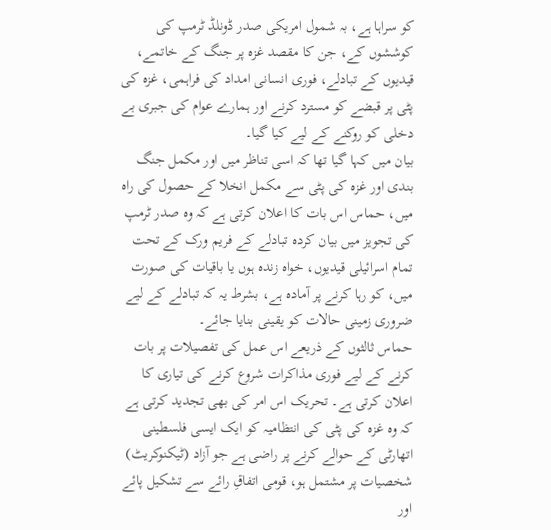کو سراہا ہے، بہ شمول امریکی صدر ڈونلڈ ٹرمپ کی کوششوں کے، جن کا مقصد غزہ پر جنگ کے خاتمے، قیدیوں کے تبادلے، فوری انسانی امداد کی فراہمی، غزہ کی پٹی پر قبضے کو مسترد کرنے اور ہمارے عوام کی جبری بے دخلی کو روکنے کے لیے کیا گیا۔
بیان میں کہا گیا تھا کہ اسی تناظر میں اور مکمل جنگ بندی اور غزہ کی پٹی سے مکمل انخلا کے حصول کی راہ میں، حماس اس بات کا اعلان کرتی ہے کہ وہ صدر ٹرمپ کی تجویز میں بیان کردہ تبادلے کے فریم ورک کے تحت تمام اسرائیلی قیدیوں، خواہ زندہ ہوں یا باقیات کی صورت میں، کو رہا کرنے پر آمادہ ہے، بشرط یہ کہ تبادلے کے لیے ضروری زمینی حالات کو یقینی بنایا جائے۔
حماس ثالثوں کے ذریعے اس عمل کی تفصیلات پر بات کرنے کے لیے فوری مذاکرات شروع کرنے کی تیاری کا اعلان کرتی ہے۔ تحریک اس امر کی بھی تجدید کرتی ہے کہ وہ غزہ کی پٹی کی انتظامیہ کو ایک ایسی فلسطینی اتھارٹی کے حوالے کرنے پر راضی ہے جو آزاد (ٹیکنوکریٹ) شخصیات پر مشتمل ہو، قومی اتفاقِ رائے سے تشکیل پائے اور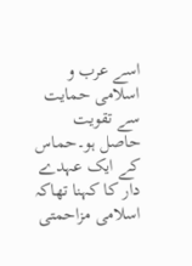اسے عرب و اسلامی حمایت سے تقویت حاصل ہو۔حماس کے ایک عہدے دار کا کہنا تھاکہ اسلامی مزاحمتی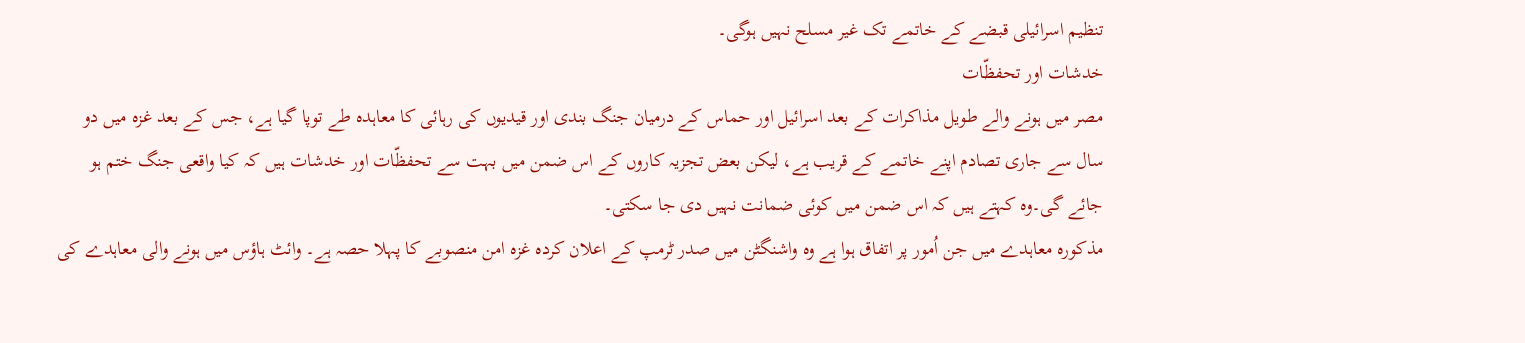تنظیم اسرائیلی قبضے کے خاتمے تک غیر مسلح نہیں ہوگی۔
خدشات اور تحفظّات
مصر میں ہونے والے طویل مذاکرات کے بعد اسرائیل اور حماس کے درمیان جنگ بندی اور قیدیوں کی رہائی کا معاہدہ طے توپا گیا ہے، جس کے بعد غزہ میں دو سال سے جاری تصادم اپنے خاتمے کے قریب ہے، لیکن بعض تجزیہ کاروں کے اس ضمن میں بہت سے تحفظّات اور خدشات ہیں کہ کیا واقعی جنگ ختم ہو جائے گی۔وہ کہتے ہیں کہ اس ضمن میں کوئی ضمانت نہیں دی جا سکتی۔
مذکورہ معاہدے میں جن اُمور پر اتفاق ہوا ہے وہ واشنگٹن میں صدر ٹرمپ کے اعلان کردہ غزہ امن منصوبے کا پہلا حصہ ہے۔ وائٹ ہاؤس میں ہونے والی معاہدے کی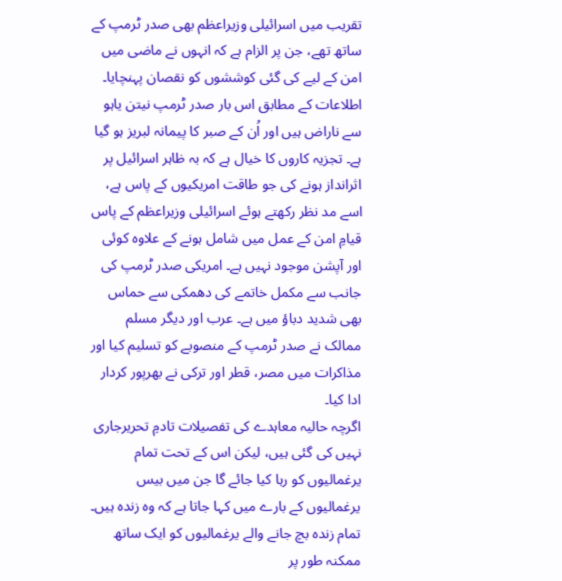تقریب میں اسرائیلی وزیراعظم بھی صدر ٹرمپ کے ساتھ تھے، جن پر الزام ہے کہ انہوں نے ماضی میں امن کے لیے کی گئی کوششوں کو نقصان پہنچایا۔
اطلاعات کے مطابق اس بار صدر ٹرمپ نیتن یاہو سے ناراض ہیں اور اُن کے صبر کا پیمانہ لبریز ہو گیا ہے۔ تجزیہ کاروں کا خیال ہے کہ بہ ظاہر اسرائیل پر اثرانداز ہونے کی جو طاقت امریکیوں کے پاس ہے، اسے مد نظر رکھتے ہوئے اسرائیلی وزیراعظم کے پاس قیامِ امن کے عمل میں شامل ہونے کے علاوہ کوئی اور آپشن موجود نہیں ہے۔ امریکی صدر ٹرمپ کی جانب سے مکمل خاتمے کی دھمکی سے حماس بھی شدید دباؤ میں ہے۔ عرب اور دیگر مسلم ممالک نے صدر ٹرمپ کے منصوبے کو تسلیم کیا اور مذاکرات میں مصر، قطر اور ترکی نے بھرپور کردار ادا کیا۔
اگرچہ حالیہ معاہدے کی تفصیلات تادمِ تحریرجاری نہیں کی گئی ہیں، لیکن اس کے تحت تمام یرغمالیوں کو رہا کیا جائے گا جن میں بیس یرغمالیوں کے بارے میں کہا جاتا ہے کہ وہ زندہ ہیں۔ تمام زندہ بچ جانے والے یرغمالیوں کو ایک ساتھ ممکنہ طور پر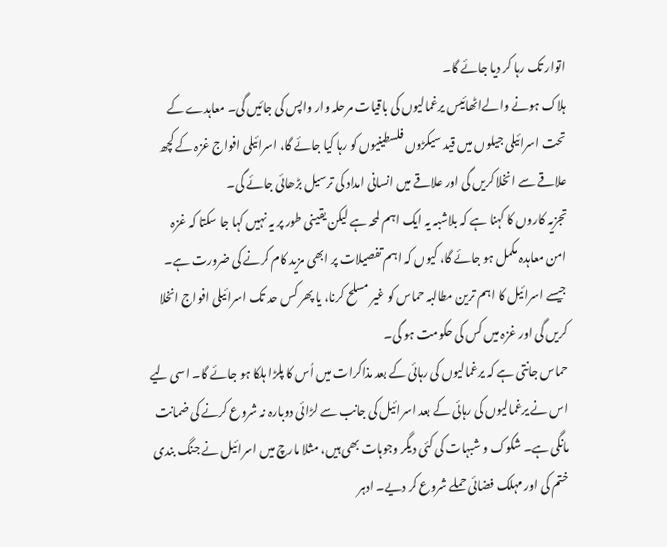اتوار تک رہا کر دیا جائے گا۔
ہلاک ہونے والےاٹھائیس یرغمالیوں کی باقیات مرحلہ وار واپس کی جائیں گی۔ معاہدے کے تحت اسرائیلی جیلوں میں قید سیکڑوں فلسطینیوں کو رہا کیا جائے گا، اسرائیلی افواج غزہ کے کچھ علاقے سے انخلا کریں گی اور علاقے میں انسانی امداد کی ترسیل بڑھائی جائے گی۔
تجزیہ کاروں کا کہنا ہے کہ بلاشبہ یہ ایک اہم لمحہ ہے لیکن یقینی طور پر یہ نہیں کہا جا سکتا کہ غزہ امن معاہدہ مکمل ہو جائے گا، کیوں کہ اہم تفصیلات پر ابھی مزید کام کرنے کی ضرورت ہے۔ جیسے اسرائیل کا اہم ترین مطالبہ حماس کو غیر مسلح کرنا، یا پھر کس حد تک اسرائیلی افواج انخلا کریں گی اور غزہ میں کس کی حکومت ہو گی۔
حماس جانتی ہے کہ یرغمالیوں کی رہائی کے بعد مذاکرات میں اُس کا پلڑا ہلکا ہو جائے گا۔ اسی لیے اس نے یرغمالیوں کی رہائی کے بعد اسرائیل کی جانب سے لڑائی دوبارہ نہ شروع کرنے کی ضمانت مانگی ہے۔ شکوک و شبہات کی کئی دیگر وجوہات بھی ہیں، مثلا مارچ میں اسرائیل نے جنگ بندی ختم کی اور مہلک فضائی حملے شروع کر دیے۔ ادہر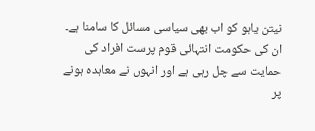نیتن یاہو کو اب بھی سیاسی مسائل کا سامنا ہے۔
ان کی حکومت انتہائی قوم پرست افراد کی حمایت سے چل رہی ہے اور انہوں نے معاہدہ ہونے پر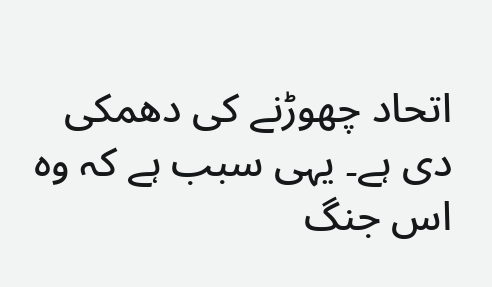اتحاد چھوڑنے کی دھمکی دی ہے۔ یہی سبب ہے کہ وہ اس جنگ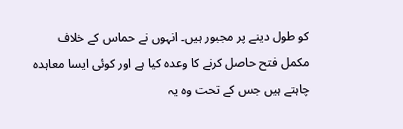کو طول دینے پر مجبور ہیں۔ انہوں نے حماس کے خلاف مکمل فتح حاصل کرنے کا وعدہ کیا ہے اور کوئی ایسا معاہدہ چاہتے ہیں جس کے تحت وہ یہ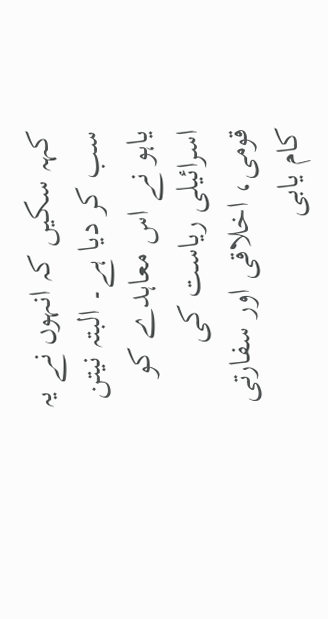کہہ سکیں کہ انہوں نے یہ سب کر دیا ہے۔ البتہ نیتن یاہو نے اس معاہدے کو اسرائیلی ریاست کی قومی، اخلاقی اور سفارتی کام یابی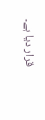قرار دیا ہے۔